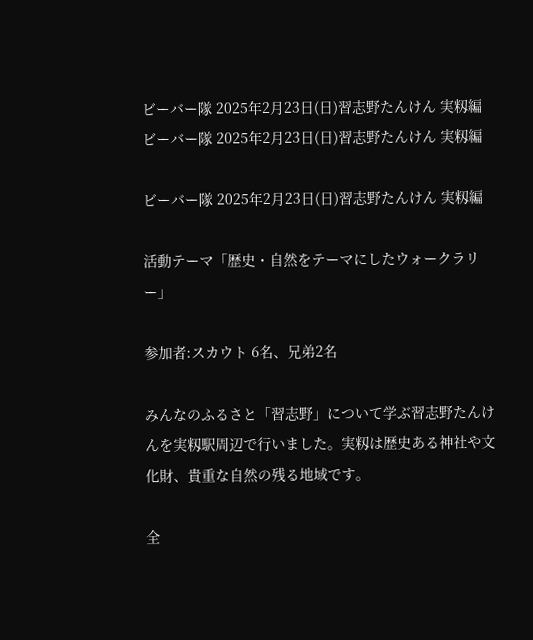ビーバー隊 2025年2月23日(日)習志野たんけん 実籾編
ビーバー隊 2025年2月23日(日)習志野たんけん 実籾編

ビーバー隊 2025年2月23日(日)習志野たんけん 実籾編

活動テーマ「歴史・自然をテーマにしたウォークラリー」

参加者:スカウト 6名、兄弟2名

みんなのふるさと「習志野」について学ぶ習志野たんけんを実籾駅周辺で行いました。実籾は歴史ある神社や文化財、貴重な自然の残る地域です。

全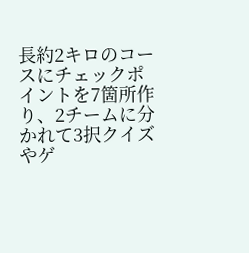長約2キロのコースにチェックポイントを7箇所作り、2チームに分かれて3択クイズやゲ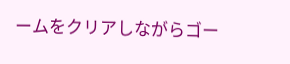ームをクリアしながらゴー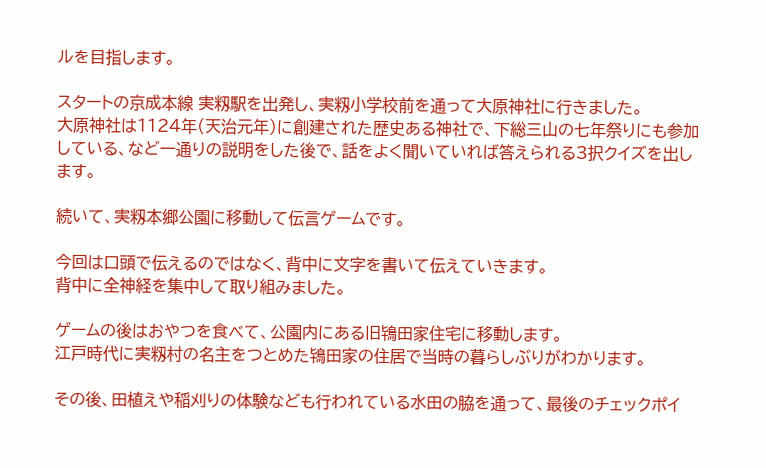ルを目指します。

スタートの京成本線 実籾駅を出発し、実籾小学校前を通って大原神社に行きました。
大原神社は1124年(天治元年)に創建された歴史ある神社で、下総三山の七年祭りにも参加している、など一通りの説明をした後で、話をよく聞いていれば答えられる3択クイズを出します。

続いて、実籾本郷公園に移動して伝言ゲームです。

今回は口頭で伝えるのではなく、背中に文字を書いて伝えていきます。
背中に全神経を集中して取り組みました。

ゲームの後はおやつを食べて、公園内にある旧鴇田家住宅に移動します。
江戸時代に実籾村の名主をつとめた鴇田家の住居で当時の暮らしぶりがわかります。

その後、田植えや稲刈りの体験なども行われている水田の脇を通って、最後のチェックポイ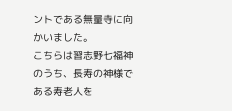ントである無量寺に向かいました。
こちらは習志野七福神のうち、長寿の神様である寿老人を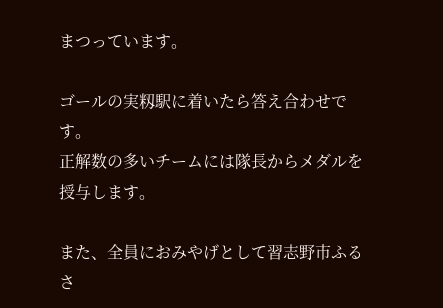まつっています。

ゴールの実籾駅に着いたら答え合わせです。
正解数の多いチームには隊長からメダルを授与します。

また、全員におみやげとして習志野市ふるさ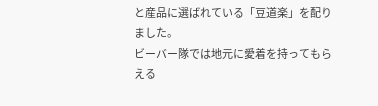と産品に選ばれている「豆道楽」を配りました。
ビーバー隊では地元に愛着を持ってもらえる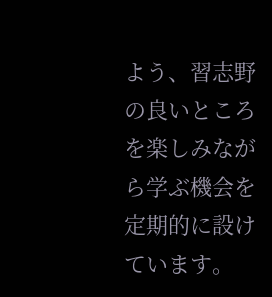よう、習志野の良いところを楽しみながら学ぶ機会を定期的に設けています。